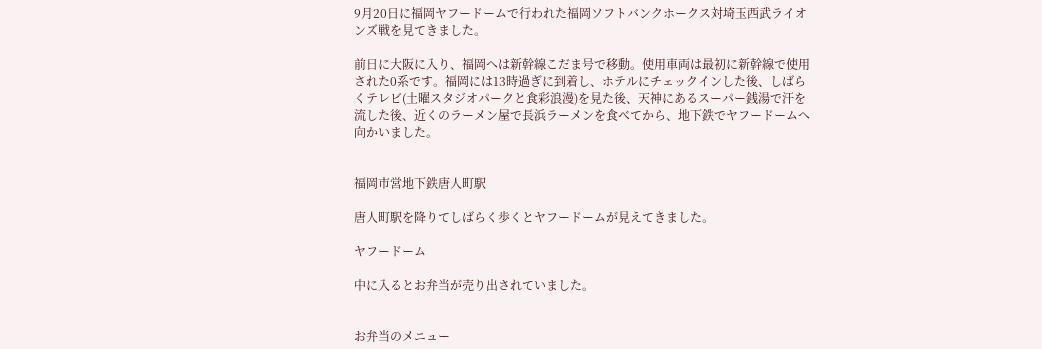9月20日に福岡ヤフードームで行われた福岡ソフトバンクホークス対埼玉西武ライオンズ戦を見てきました。

前日に大阪に入り、福岡へは新幹線こだま号で移動。使用車両は最初に新幹線で使用された0系です。福岡には13時過ぎに到着し、ホテルにチェックインした後、しばらくテレビ(土曜スタジオパークと食彩浪漫)を見た後、天神にあるスーパー銭湯で汗を流した後、近くのラーメン屋で長浜ラーメンを食べてから、地下鉄でヤフードームへ向かいました。


福岡市営地下鉄唐人町駅

唐人町駅を降りてしばらく歩くとヤフードームが見えてきました。

ヤフードーム

中に入るとお弁当が売り出されていました。


お弁当のメニュー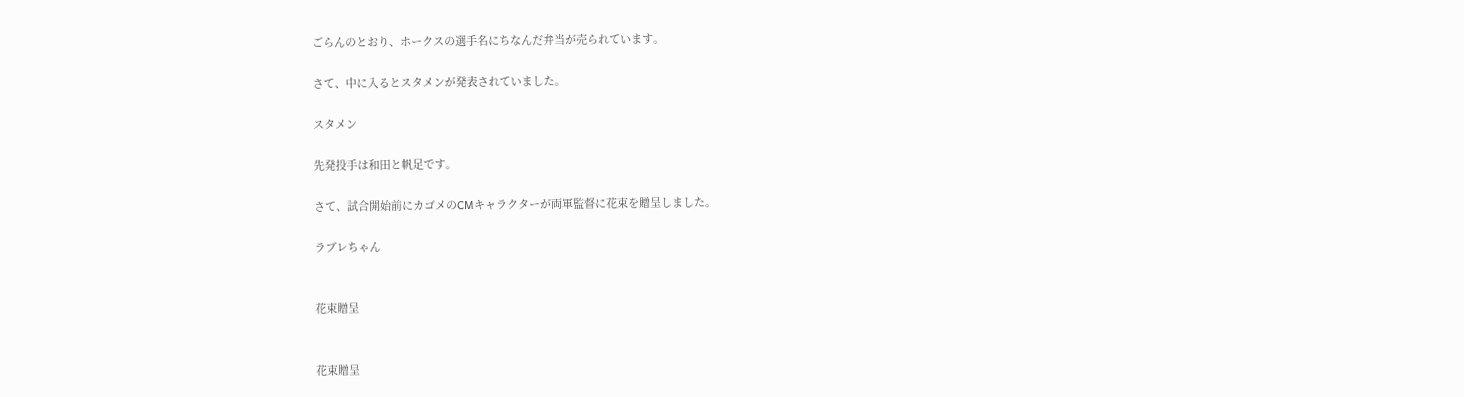ごらんのとおり、ホークスの選手名にちなんだ弁当が売られています。

さて、中に入るとスタメンが発表されていました。

スタメン

先発投手は和田と帆足です。

さて、試合開始前にカゴメのCMキャラクターが両軍監督に花束を贈呈しました。

ラブレちゃん


花束贈呈


花束贈呈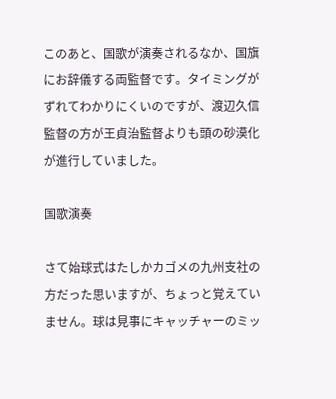このあと、国歌が演奏されるなか、国旗にお辞儀する両監督です。タイミングがずれてわかりにくいのですが、渡辺久信監督の方が王貞治監督よりも頭の砂漠化が進行していました。

国歌演奏

さて始球式はたしかカゴメの九州支社の方だった思いますが、ちょっと覚えていません。球は見事にキャッチャーのミッ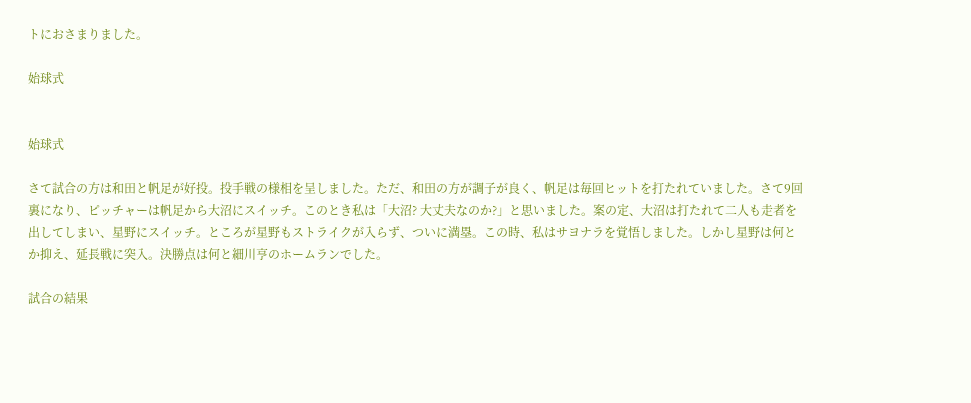トにおさまりました。

始球式


始球式

さて試合の方は和田と帆足が好投。投手戦の様相を呈しました。ただ、和田の方が調子が良く、帆足は毎回ヒットを打たれていました。さて9回裏になり、ピッチャーは帆足から大沼にスイッチ。このとき私は「大沼? 大丈夫なのか?」と思いました。案の定、大沼は打たれて二人も走者を出してしまい、星野にスイッチ。ところが星野もストライクが入らず、ついに満塁。この時、私はサヨナラを覚悟しました。しかし星野は何とか抑え、延長戦に突入。決勝点は何と細川亨のホームランでした。

試合の結果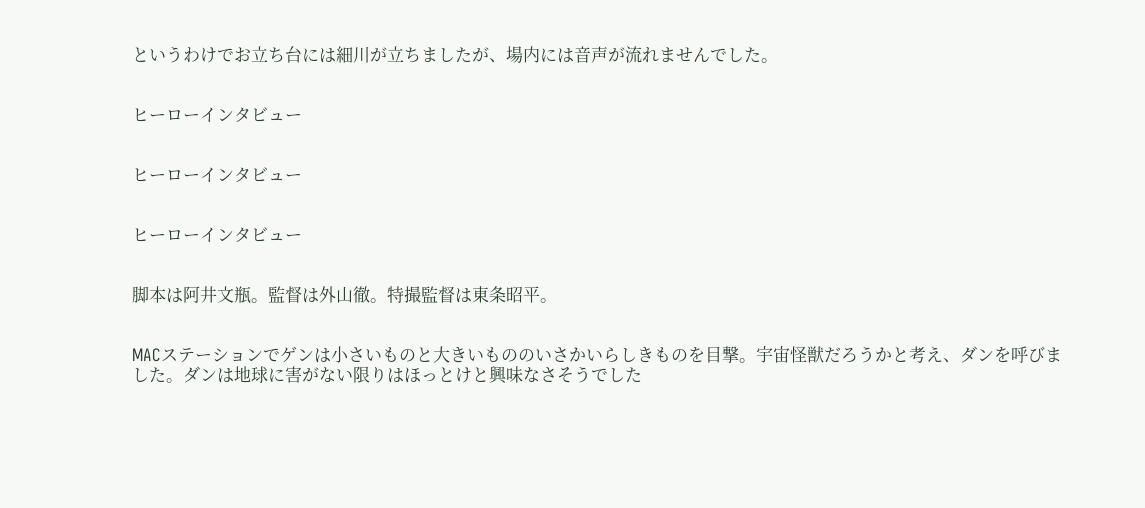というわけでお立ち台には細川が立ちましたが、場内には音声が流れませんでした。


ヒーローインタビュー


ヒーローインタビュー


ヒーローインタビュー


脚本は阿井文瓶。監督は外山徹。特撮監督は東条昭平。


MACステーションでゲンは小さいものと大きいもののいさかいらしきものを目撃。宇宙怪獣だろうかと考え、ダンを呼びました。ダンは地球に害がない限りはほっとけと興味なさそうでした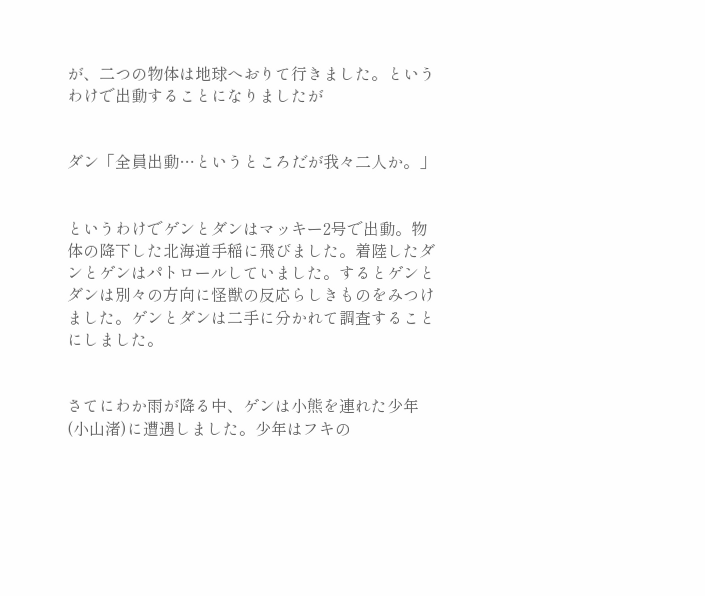が、二つの物体は地球へおりて行きました。というわけで出動することになりましたが


ダン「全員出動…というところだが我々二人か。」


というわけでゲンとダンはマッキー2号で出動。物体の降下した北海道手稲に飛びました。着陸したダンとゲンはパトロールしていました。するとゲンとダンは別々の方向に怪獣の反応らしきものをみつけました。ゲンとダンは二手に分かれて調査することにしました。


さてにわか雨が降る中、ゲンは小熊を連れた少年(小山渚)に遭遇しました。少年はフキの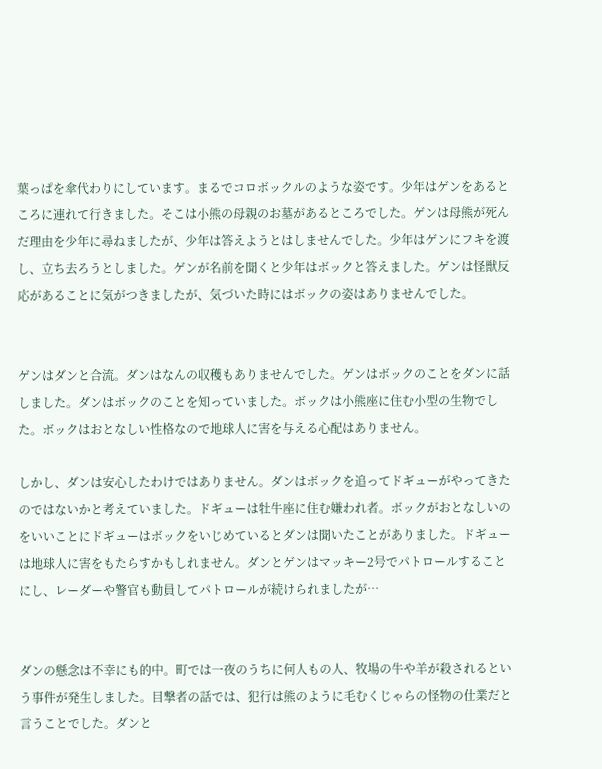葉っぱを傘代わりにしています。まるでコロボックルのような姿です。少年はゲンをあるところに連れて行きました。そこは小熊の母親のお墓があるところでした。ゲンは母熊が死んだ理由を少年に尋ねましたが、少年は答えようとはしませんでした。少年はゲンにフキを渡し、立ち去ろうとしました。ゲンが名前を聞くと少年はボックと答えました。ゲンは怪獣反応があることに気がつきましたが、気づいた時にはボックの姿はありませんでした。


ゲンはダンと合流。ダンはなんの収穫もありませんでした。ゲンはボックのことをダンに話しました。ダンはボックのことを知っていました。ボックは小熊座に住む小型の生物でした。ボックはおとなしい性格なので地球人に害を与える心配はありません。

しかし、ダンは安心したわけではありません。ダンはボックを追ってドギューがやってきたのではないかと考えていました。ドギューは牡牛座に住む嫌われ者。ボックがおとなしいのをいいことにドギューはボックをいじめているとダンは聞いたことがありました。ドギューは地球人に害をもたらすかもしれません。ダンとゲンはマッキー2号でパトロールすることにし、レーダーや警官も動員してパトロールが続けられましたが…


ダンの懸念は不幸にも的中。町では一夜のうちに何人もの人、牧場の牛や羊が殺されるという事件が発生しました。目撃者の話では、犯行は熊のように毛むくじゃらの怪物の仕業だと言うことでした。ダンと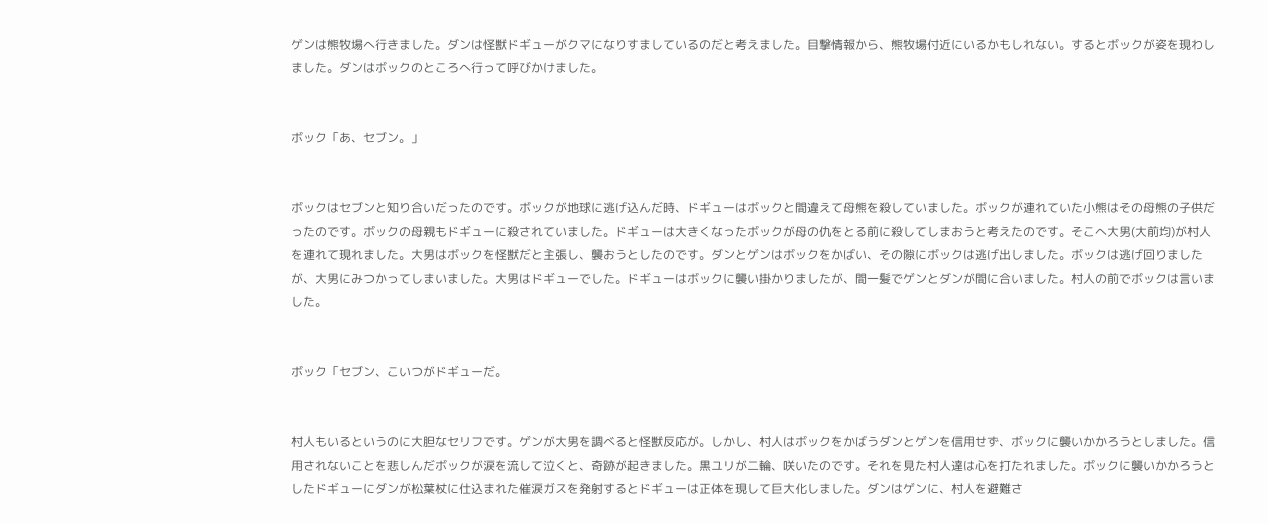ゲンは熊牧場へ行きました。ダンは怪獣ドギューがクマになりすましているのだと考えました。目撃情報から、熊牧場付近にいるかもしれない。するとボックが姿を現わしました。ダンはボックのところへ行って呼びかけました。


ボック「あ、セブン。」


ボックはセブンと知り合いだったのです。ボックが地球に逃げ込んだ時、ドギューはボックと間違えて母熊を殺していました。ボックが連れていた小熊はその母熊の子供だったのです。ボックの母親もドギューに殺されていました。ドギューは大きくなったボックが母の仇をとる前に殺してしまおうと考えたのです。そこへ大男(大前均)が村人を連れて現れました。大男はボックを怪獣だと主張し、襲おうとしたのです。ダンとゲンはボックをかばい、その隙にボックは逃げ出しました。ボックは逃げ回りましたが、大男にみつかってしまいました。大男はドギューでした。ドギューはボックに襲い掛かりましたが、間一髪でゲンとダンが間に合いました。村人の前でボックは言いました。


ボック「セブン、こいつがドギューだ。


村人もいるというのに大胆なセリフです。ゲンが大男を調べると怪獣反応が。しかし、村人はボックをかばうダンとゲンを信用せず、ボックに襲いかかろうとしました。信用されないことを悲しんだボックが涙を流して泣くと、奇跡が起きました。黒ユリが二輪、咲いたのです。それを見た村人達は心を打たれました。ボックに襲いかかろうとしたドギューにダンが松葉杖に仕込まれた催涙ガスを発射するとドギューは正体を現して巨大化しました。ダンはゲンに、村人を避難さ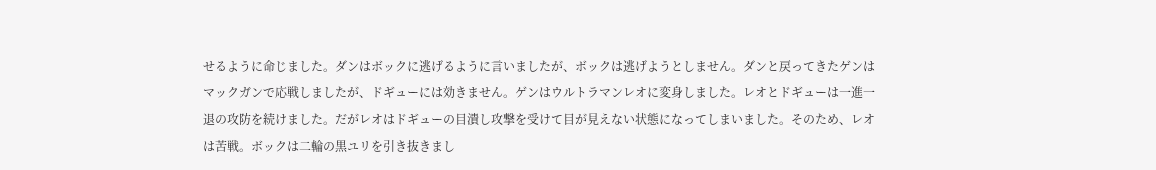せるように命じました。ダンはボックに逃げるように言いましたが、ボックは逃げようとしません。ダンと戻ってきたゲンはマックガンで応戦しましたが、ドギューには効きません。ゲンはウルトラマンレオに変身しました。レオとドギューは一進一退の攻防を続けました。だがレオはドギューの目潰し攻撃を受けて目が見えない状態になってしまいました。そのため、レオは苦戦。ボックは二輪の黒ユリを引き抜きまし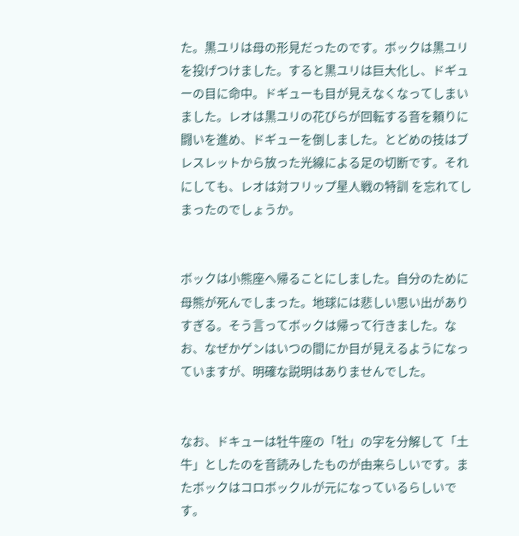た。黒ユリは母の形見だったのです。ボックは黒ユリを投げつけました。すると黒ユリは巨大化し、ドギューの目に命中。ドギューも目が見えなくなってしまいました。レオは黒ユリの花びらが回転する音を頼りに闘いを進め、ドギューを倒しました。とどめの技はブレスレットから放った光線による足の切断です。それにしても、レオは対フリップ星人戦の特訓 を忘れてしまったのでしょうか。


ボックは小熊座へ帰ることにしました。自分のために母熊が死んでしまった。地球には悲しい思い出がありすぎる。そう言ってボックは帰って行きました。なお、なぜかゲンはいつの間にか目が見えるようになっていますが、明確な説明はありませんでした。


なお、ドキューは牡牛座の「牡」の字を分解して「土牛」としたのを音読みしたものが由来らしいです。またボックはコロボックルが元になっているらしいです。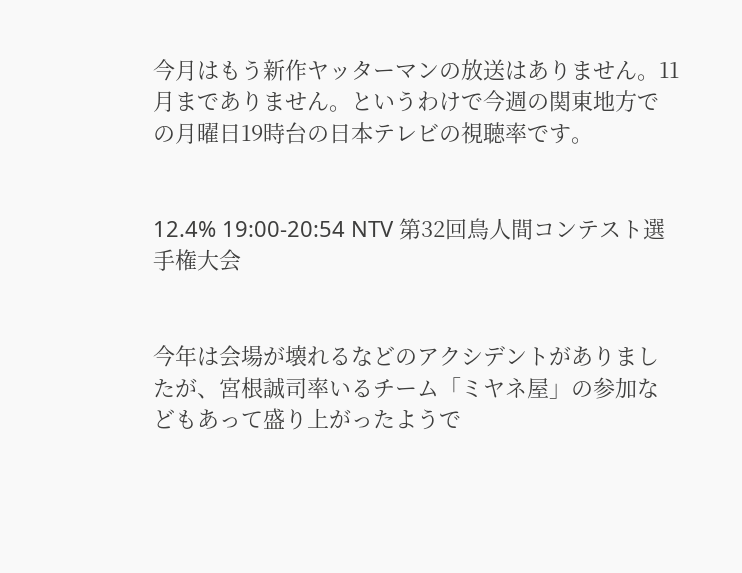今月はもう新作ヤッターマンの放送はありません。11月までありません。というわけで今週の関東地方での月曜日19時台の日本テレビの視聴率です。


12.4% 19:00-20:54 NTV 第32回鳥人間コンテスト選手権大会


今年は会場が壊れるなどのアクシデントがありましたが、宮根誠司率いるチーム「ミヤネ屋」の参加などもあって盛り上がったようで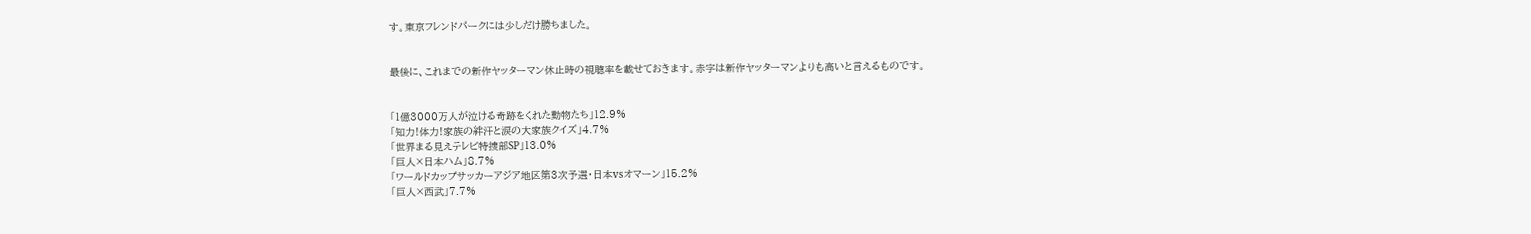す。東京フレンドパークには少しだけ勝ちました。


最後に、これまでの新作ヤッターマン休止時の視聴率を載せておきます。赤字は新作ヤッターマンよりも高いと言えるものです。


「1億3000万人が泣ける奇跡をくれた動物たち」12.9%
「知力!体力!家族の絆汗と涙の大家族クイズ」4.7%
「世界まる見えテレビ特捜部SP」13.0%
「巨人×日本ハム」8.7%
「ワールドカップサッカーアジア地区第3次予選・日本vsオマーン」15.2%
「巨人×西武」7.7%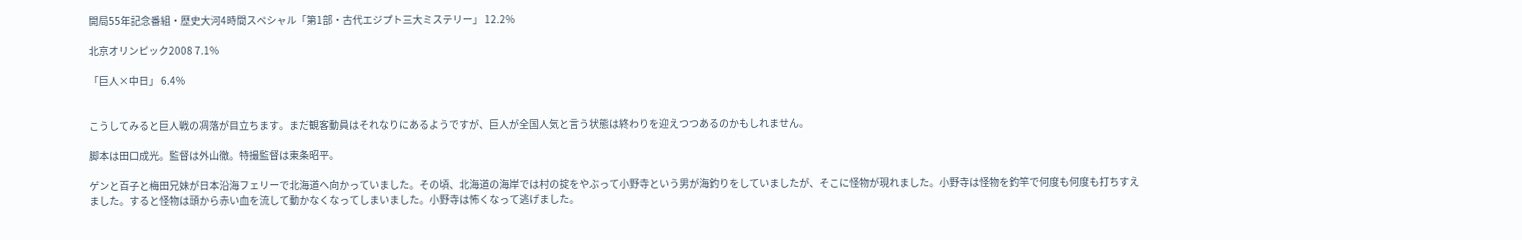開局55年記念番組・歴史大河4時間スペシャル「第1部・古代エジプト三大ミステリー」 12.2%

北京オリンピック2008 7.1%

「巨人×中日」 6.4%


こうしてみると巨人戦の凋落が目立ちます。まだ観客動員はそれなりにあるようですが、巨人が全国人気と言う状態は終わりを迎えつつあるのかもしれません。

脚本は田口成光。監督は外山徹。特撮監督は東条昭平。

ゲンと百子と梅田兄妹が日本沿海フェリーで北海道へ向かっていました。その頃、北海道の海岸では村の掟をやぶって小野寺という男が海釣りをしていましたが、そこに怪物が現れました。小野寺は怪物を釣竿で何度も何度も打ちすえました。すると怪物は頭から赤い血を流して動かなくなってしまいました。小野寺は怖くなって逃げました。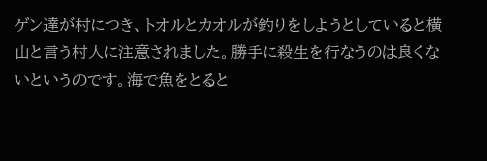ゲン達が村につき、トオルとカオルが釣りをしようとしていると横山と言う村人に注意されました。勝手に殺生を行なうのは良くないというのです。海で魚をとると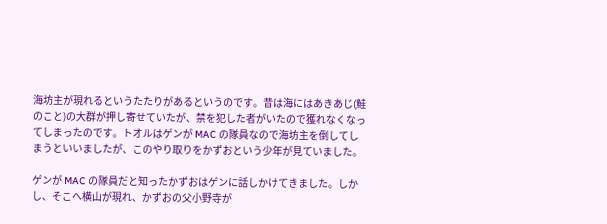海坊主が現れるというたたりがあるというのです。昔は海にはあきあじ(鮭のこと)の大群が押し寄せていたが、禁を犯した者がいたので獲れなくなってしまったのです。トオルはゲンが MAC の隊員なので海坊主を倒してしまうといいましたが、このやり取りをかずおという少年が見ていました。

ゲンが MAC の隊員だと知ったかずおはゲンに話しかけてきました。しかし、そこへ横山が現れ、かずおの父小野寺が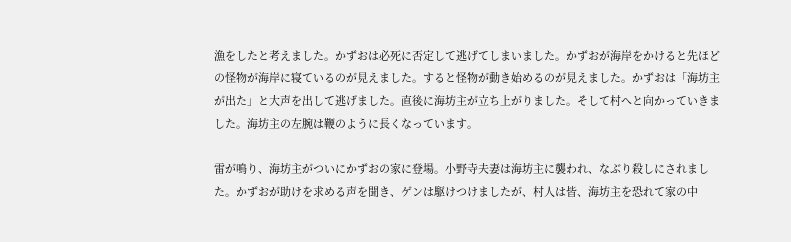漁をしたと考えました。かずおは必死に否定して逃げてしまいました。かずおが海岸をかけると先ほどの怪物が海岸に寝ているのが見えました。すると怪物が動き始めるのが見えました。かずおは「海坊主が出た」と大声を出して逃げました。直後に海坊主が立ち上がりました。そして村へと向かっていきました。海坊主の左腕は鞭のように長くなっています。

雷が鳴り、海坊主がついにかずおの家に登場。小野寺夫妻は海坊主に襲われ、なぶり殺しにされました。かずおが助けを求める声を聞き、ゲンは駆けつけましたが、村人は皆、海坊主を恐れて家の中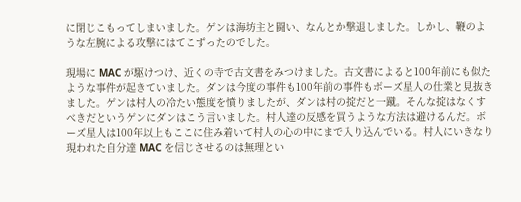に閉じこもってしまいました。ゲンは海坊主と闘い、なんとか撃退しました。しかし、鞭のような左腕による攻撃にはてこずったのでした。

現場に MAC が駆けつけ、近くの寺で古文書をみつけました。古文書によると100年前にも似たような事件が起きていました。ダンは今度の事件も100年前の事件もボーズ星人の仕業と見抜きました。ゲンは村人の冷たい態度を憤りましたが、ダンは村の掟だと一蹴。そんな掟はなくすべきだというゲンにダンはこう言いました。村人達の反感を買うような方法は避けるんだ。ボーズ星人は100年以上もここに住み着いて村人の心の中にまで入り込んでいる。村人にいきなり現われた自分達 MAC を信じさせるのは無理とい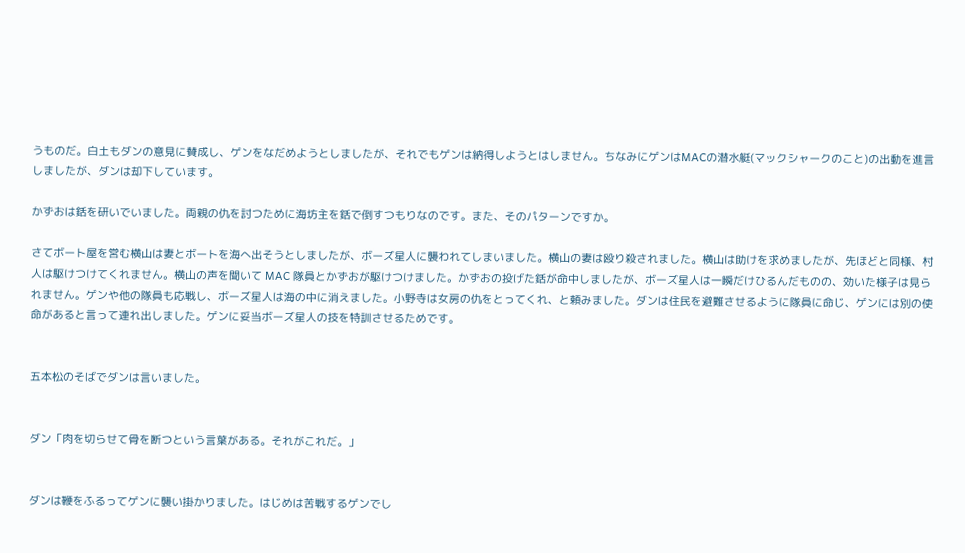うものだ。白土もダンの意見に賛成し、ゲンをなだめようとしましたが、それでもゲンは納得しようとはしません。ちなみにゲンはMACの潜水艇(マックシャークのこと)の出動を進言しましたが、ダンは却下しています。

かずおは銛を研いでいました。両親の仇を討つために海坊主を銛で倒すつもりなのです。また、そのパターンですか。

さてボート屋を営む横山は妻とボートを海へ出そうとしましたが、ボーズ星人に襲われてしまいました。横山の妻は殴り殺されました。横山は助けを求めましたが、先ほどと同様、村人は駆けつけてくれません。横山の声を聞いて MAC 隊員とかずおが駆けつけました。かずおの投げた銛が命中しましたが、ボーズ星人は一瞬だけひるんだものの、効いた様子は見られません。ゲンや他の隊員も応戦し、ボーズ星人は海の中に消えました。小野寺は女房の仇をとってくれ、と頼みました。ダンは住民を避難させるように隊員に命じ、ゲンには別の使命があると言って連れ出しました。ゲンに妥当ボーズ星人の技を特訓させるためです。


五本松のそばでダンは言いました。


ダン「肉を切らせて骨を断つという言葉がある。それがこれだ。」


ダンは鞭をふるってゲンに襲い掛かりました。はじめは苦戦するゲンでし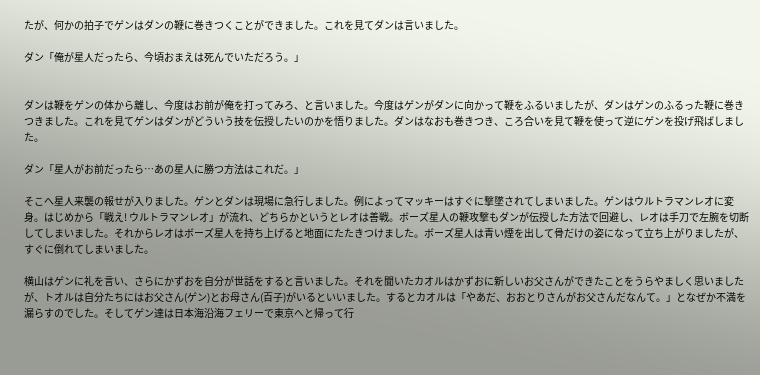たが、何かの拍子でゲンはダンの鞭に巻きつくことができました。これを見てダンは言いました。

ダン「俺が星人だったら、今頃おまえは死んでいただろう。」


ダンは鞭をゲンの体から離し、今度はお前が俺を打ってみろ、と言いました。今度はゲンがダンに向かって鞭をふるいましたが、ダンはゲンのふるった鞭に巻きつきました。これを見てゲンはダンがどういう技を伝授したいのかを悟りました。ダンはなおも巻きつき、ころ合いを見て鞭を使って逆にゲンを投げ飛ばしました。

ダン「星人がお前だったら…あの星人に勝つ方法はこれだ。」

そこへ星人来襲の報せが入りました。ゲンとダンは現場に急行しました。例によってマッキーはすぐに撃墜されてしまいました。ゲンはウルトラマンレオに変身。はじめから「戦え! ウルトラマンレオ」が流れ、どちらかというとレオは善戦。ボーズ星人の鞭攻撃もダンが伝授した方法で回避し、レオは手刀で左腕を切断してしまいました。それからレオはボーズ星人を持ち上げると地面にたたきつけました。ボーズ星人は青い煙を出して骨だけの姿になって立ち上がりましたが、すぐに倒れてしまいました。

横山はゲンに礼を言い、さらにかずおを自分が世話をすると言いました。それを聞いたカオルはかずおに新しいお父さんができたことをうらやましく思いましたが、トオルは自分たちにはお父さん(ゲン)とお母さん(百子)がいるといいました。するとカオルは「やあだ、おおとりさんがお父さんだなんて。」となぜか不満を漏らすのでした。そしてゲン達は日本海沿海フェリーで東京へと帰って行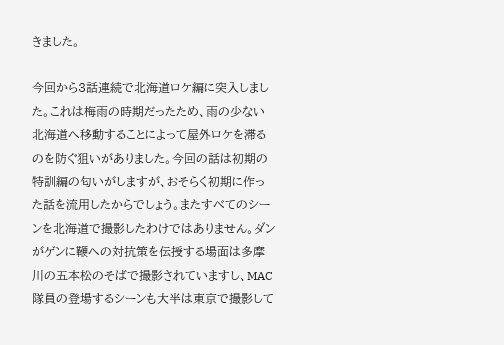きました。

今回から3話連続で北海道ロケ編に突入しました。これは梅雨の時期だったため、雨の少ない北海道へ移動することによって屋外ロケを滞るのを防ぐ狙いがありました。今回の話は初期の特訓編の匂いがしますが、おそらく初期に作った話を流用したからでしょう。またすべてのシーンを北海道で撮影したわけではありません。ダンがゲンに鞭への対抗策を伝授する場面は多摩川の五本松のそばで撮影されていますし、MAC隊員の登場するシーンも大半は東京で撮影して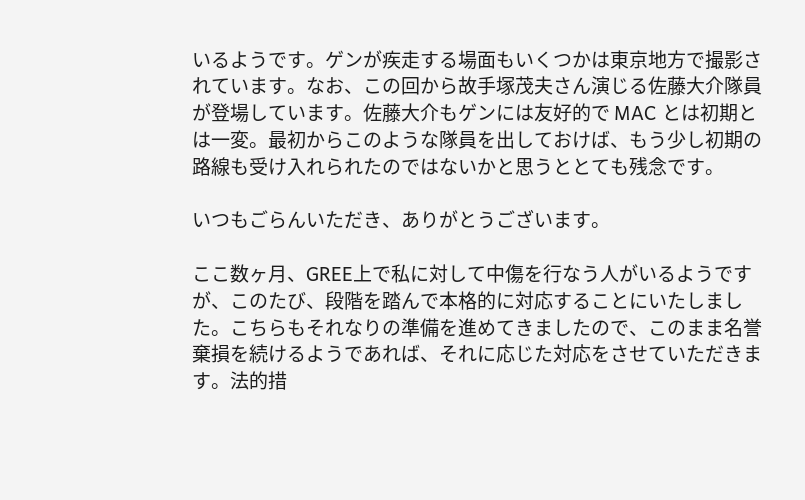いるようです。ゲンが疾走する場面もいくつかは東京地方で撮影されています。なお、この回から故手塚茂夫さん演じる佐藤大介隊員が登場しています。佐藤大介もゲンには友好的で MAC とは初期とは一変。最初からこのような隊員を出しておけば、もう少し初期の路線も受け入れられたのではないかと思うととても残念です。

いつもごらんいただき、ありがとうございます。

ここ数ヶ月、GREE上で私に対して中傷を行なう人がいるようですが、このたび、段階を踏んで本格的に対応することにいたしました。こちらもそれなりの準備を進めてきましたので、このまま名誉棄損を続けるようであれば、それに応じた対応をさせていただきます。法的措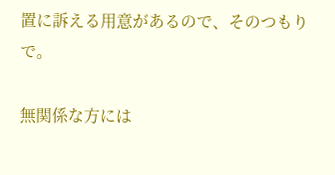置に訴える用意があるので、そのつもりで。

無関係な方には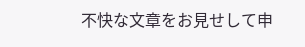不快な文章をお見せして申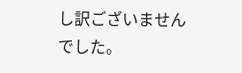し訳ございませんでした。